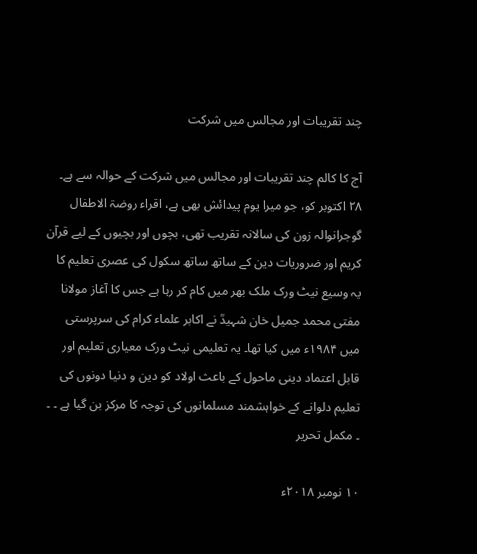چند تقریبات اور مجالس میں شرکت

آج کا کالم چند تقریبات اور مجالس میں شرکت کے حوالہ سے ہے۔ ۲۸ اکتوبر کو، جو میرا یوم پیدائش بھی ہے، اقراء روضۃ الاطفال گوجرانوالہ زون کی سالانہ تقریب تھی، بچوں اور بچیوں کے لیے قرآن کریم اور ضروریات دین کے ساتھ ساتھ سکول کی عصری تعلیم کا یہ وسیع نیٹ ورک ملک بھر میں کام کر رہا ہے جس کا آغاز مولانا مفتی محمد جمیل خان شہیدؒ نے اکابر علماء کرام کی سرپرستی میں ۱۹۸۴ء میں کیا تھا۔ یہ تعلیمی نیٹ ورک معیاری تعلیم اور قابل اعتماد دینی ماحول کے باعث اولاد کو دین و دنیا دونوں کی تعلیم دلوانے کے خواہشمند مسلمانوں کی توجہ کا مرکز بن گیا ہے ۔ ۔ ۔ مکمل تحریر

۱۰ نومبر ۲۰۱۸ء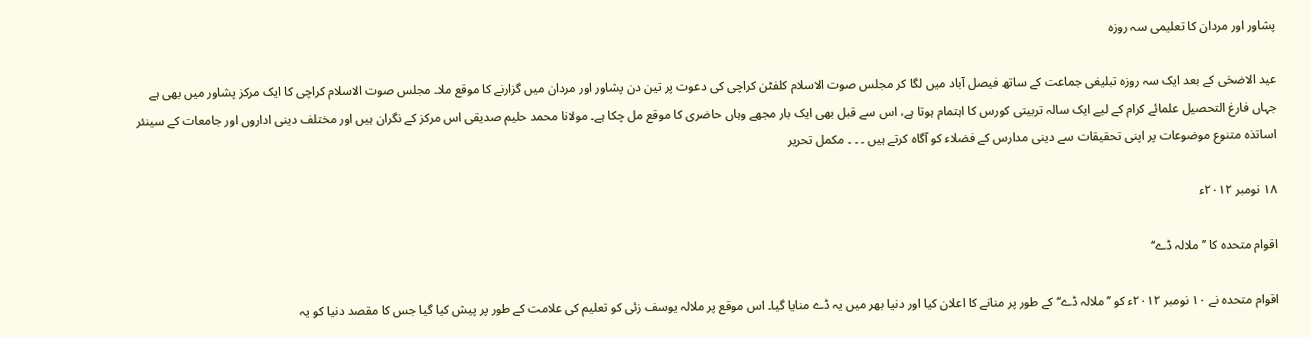پشاور اور مردان کا تعلیمی سہ روزہ

عید الاضحٰی کے بعد ایک سہ روزہ تبلیغی جماعت کے ساتھ فیصل آباد میں لگا کر مجلس صوت الاسلام کلفٹن کراچی کی دعوت پر تین دن پشاور اور مردان میں گزارنے کا موقع ملا۔ مجلس صوت الاسلام کراچی کا ایک مرکز پشاور میں بھی ہے جہاں فارغ التحصیل علمائے کرام کے لیے ایک سالہ تربیتی کورس کا اہتمام ہوتا ہے، اس سے قبل بھی ایک بار مجھے وہاں حاضری کا موقع مل چکا ہے۔ مولانا محمد حلیم صدیقی اس مرکز کے نگران ہیں اور مختلف دینی اداروں اور جامعات کے سینئر اساتذہ متنوع موضوعات پر اپنی تحقیقات سے دینی مدارس کے فضلاء کو آگاہ کرتے ہیں ۔ ۔ ۔ مکمل تحریر

۱۸ نومبر ۲۰۱۲ء

اقوام متحدہ کا ’’ملالہ ڈے‘‘

اقوام متحدہ نے ۱۰ نومبر ۲۰۱۲ء کو ’’ملالہ ڈے‘‘ کے طور پر منانے کا اعلان کیا اور دنیا بھر میں یہ ڈے منایا گیا۔ اس موقع پر ملالہ یوسف زئی کو تعلیم کی علامت کے طور پر پیش کیا گیا جس کا مقصد دنیا کو یہ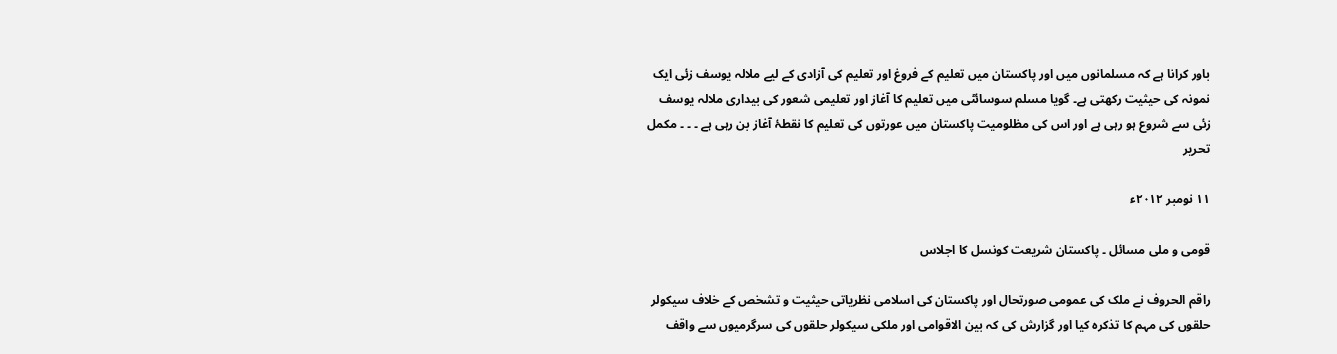باور کرانا ہے کہ مسلمانوں میں اور پاکستان میں تعلیم کے فروغ اور تعلیم کی آزادی کے لیے ملالہ یوسف زئی ایک نمونہ کی حیثیت رکھتی ہے۔ گویا مسلم سوسائٹی میں تعلیم کا آغاز اور تعلیمی شعور کی بیداری ملالہ یوسف زئی سے شروع ہو رہی ہے اور اس کی مظلومیت پاکستان میں عورتوں کی تعلیم کا نقطۂ آغاز بن رہی ہے ۔ ۔ ۔ مکمل تحریر

۱۱ نومبر ۲۰۱۲ء

قومی و ملی مسائل ۔ پاکستان شریعت کونسل کا اجلاس

راقم الحروف نے ملک کی عمومی صورتحال اور پاکستان کی اسلامی نظریاتی حیثیت و تشخص کے خلاف سیکولر حلقوں کی مہم کا تذکرہ کیا اور گزارش کی کہ بین الاقوامی اور ملکی سیکولر حلقوں کی سرگرمیوں سے واقف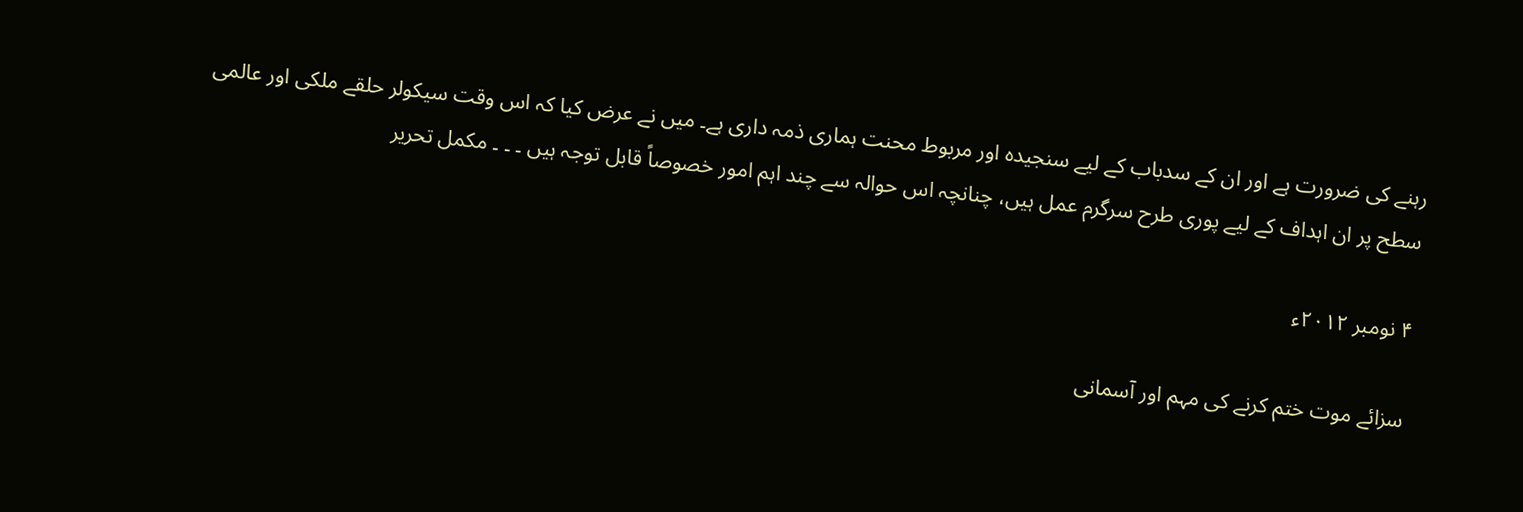رہنے کی ضرورت ہے اور ان کے سدباب کے لیے سنجیدہ اور مربوط محنت ہماری ذمہ داری ہے۔ میں نے عرض کیا کہ اس وقت سیکولر حلقے ملکی اور عالمی سطح پر ان اہداف کے لیے پوری طرح سرگرم عمل ہیں، چنانچہ اس حوالہ سے چند اہم امور خصوصاً قابل توجہ ہیں ۔ ۔ ۔ مکمل تحریر

۴ نومبر ۲۰۱۲ء

سزائے موت ختم کرنے کی مہم اور آسمانی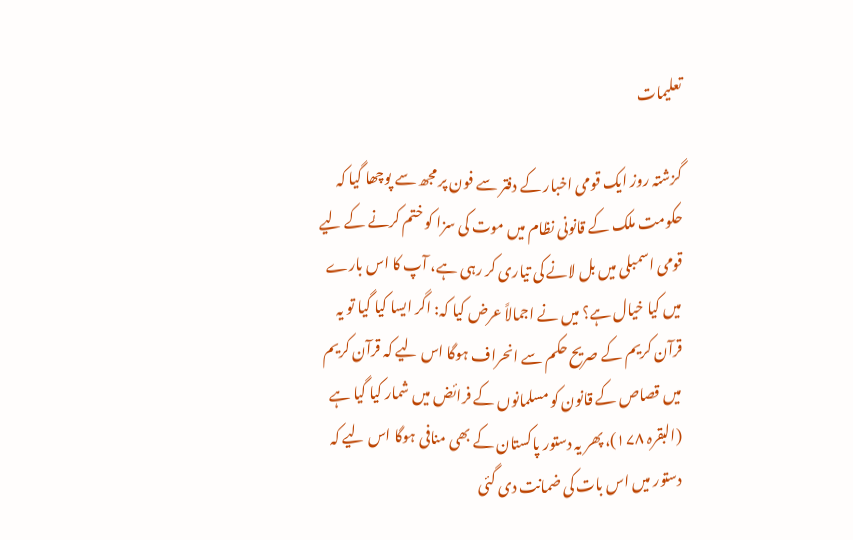تعلیمات

گزشتہ روز ایک قومی اخبار کے دفتر سے فون پر مجھ سے پوچھا گیا کہ حکومت ملک کے قانونی نظام میں موت کی سزا کو ختم کرنے کے لیے قومی اسمبلی میں بل لانے کی تیاری کر رہی ہے، آپ کا اس بارے میں کیا خیال ہے؟ میں نے اجمالاً عرض کیا کہ: اگر ایسا کیا گیا تو یہ قرآن کریم کے صریح حکم سے انحراف ہوگا اس لیے کہ قرآن کریم میں قصاص کے قانون کو مسلمانوں کے فرائض میں شمار کیا گیا ہے (البقرہ ۱۷۸)، پھر یہ دستور پاکستان کے بھی منافی ہوگا اس لیے کہ دستور میں اس بات کی ضمانت دی گئی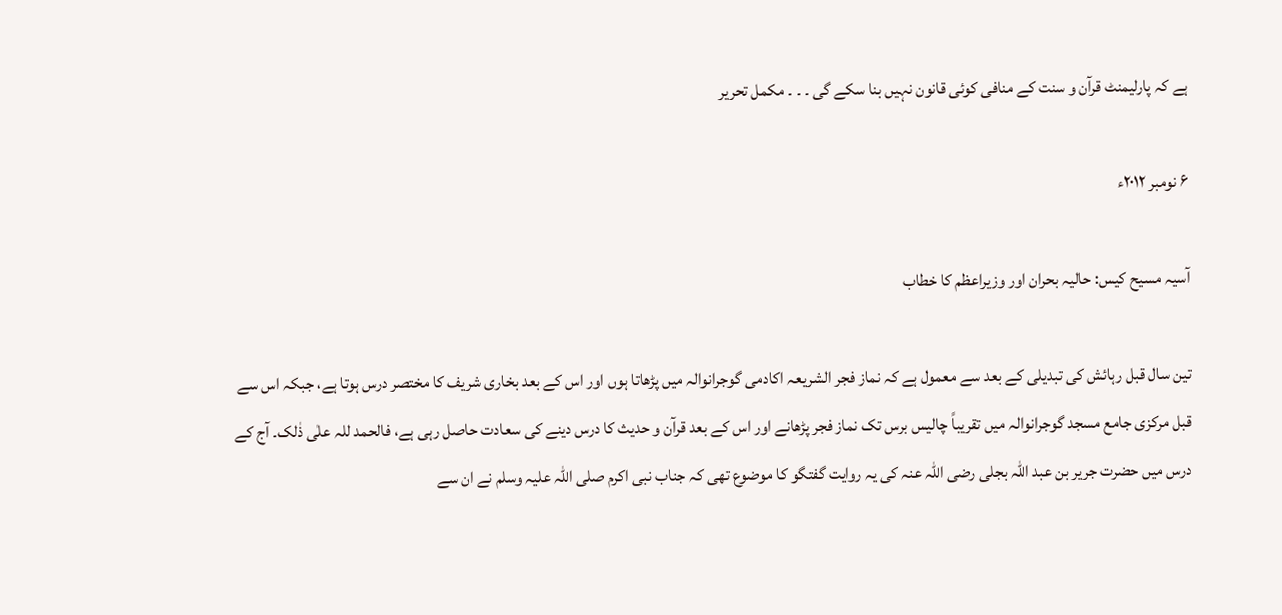ہے کہ پارلیمنٹ قرآن و سنت کے منافی کوئی قانون نہیں بنا سکے گی ۔ ۔ ۔ مکمل تحریر

۶ نومبر ۲۰۱۲ء

آسیہ مسیح کیس: حالیہ بحران اور وزیراعظم کا خطاب

تین سال قبل رہائش کی تبدیلی کے بعد سے معمول ہے کہ نماز فجر الشریعہ اکادمی گوجرانوالہ میں پڑھاتا ہوں اور اس کے بعد بخاری شریف کا مختصر درس ہوتا ہے، جبکہ اس سے قبل مرکزی جامع مسجد گوجرانوالہ میں تقریباً چالیس برس تک نماز فجر پڑھانے اور اس کے بعد قرآن و حدیث کا درس دینے کی سعادت حاصل رہی ہے، فالحمد للہ علٰی ذٰلک۔ آج کے درس میں حضرت جریر بن عبد اللہ بجلی رضی اللہ عنہ کی یہ روایت گفتگو کا موضوع تھی کہ جناب نبی اکرم صلی اللہ علیہ وسلم نے ان سے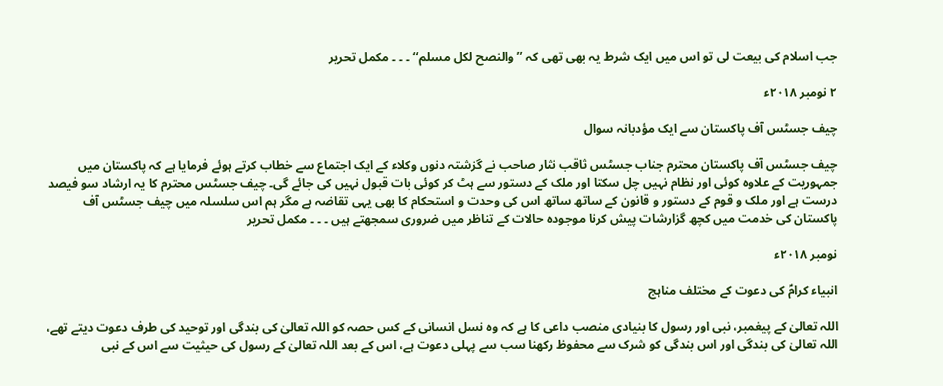جب اسلام کی بیعت لی تو اس میں ایک شرط یہ بھی تھی کہ ’’والنصح لکل مسلم‘‘ ۔ ۔ ۔ مکمل تحریر

۲ نومبر ۲۰۱۸ء

چیف جسٹس آف پاکستان سے ایک مؤدبانہ سوال

چیف جسٹس آف پاکستان محترم جناب جسٹس ثاقب نثار صاحب نے گزشتہ دنوں وکلاء کے ایک اجتماع سے خطاب کرتے ہوئے فرمایا ہے کہ پاکستان میں جمہوریت کے علاوہ کوئی اور نظام نہیں چل سکتا اور ملک کے دستور سے ہٹ کر کوئی بات قبول نہیں کی جائے گی۔ چیف جسٹس محترم کا یہ ارشاد سو فیصد درست ہے اور ملک و قوم کے دستور و قانون کے ساتھ ساتھ اس کی وحدت و استحکام کا بھی یہی تقاضہ ہے مگر ہم اس سلسلہ میں چیف جسٹس آف پاکستان کی خدمت میں کچھ گزارشات پیش کرنا موجودہ حالات کے تناظر میں ضروری سمجھتے ہیں ۔ ۔ ۔ مکمل تحریر

نومبر ۲۰۱۸ء

انبیاء کرامؑ کی دعوت کے مختلف مناہج

اللہ تعالیٰ کے پیغمبر، نبی اور رسول کا بنیادی منصب داعی کا ہے کہ وہ نسل انسانی کے کس حصہ کو اللہ تعالیٰ کی بندگی اور توحید کی طرف دعوت دیتے تھے، اللہ تعالیٰ کی بندگی اور اس بندگی کو شرک سے محفوظ رکھنا سب سے پہلی دعوت ہے، اس کے بعد اللہ تعالیٰ کے رسول کی حیثیت سے اس کے نبی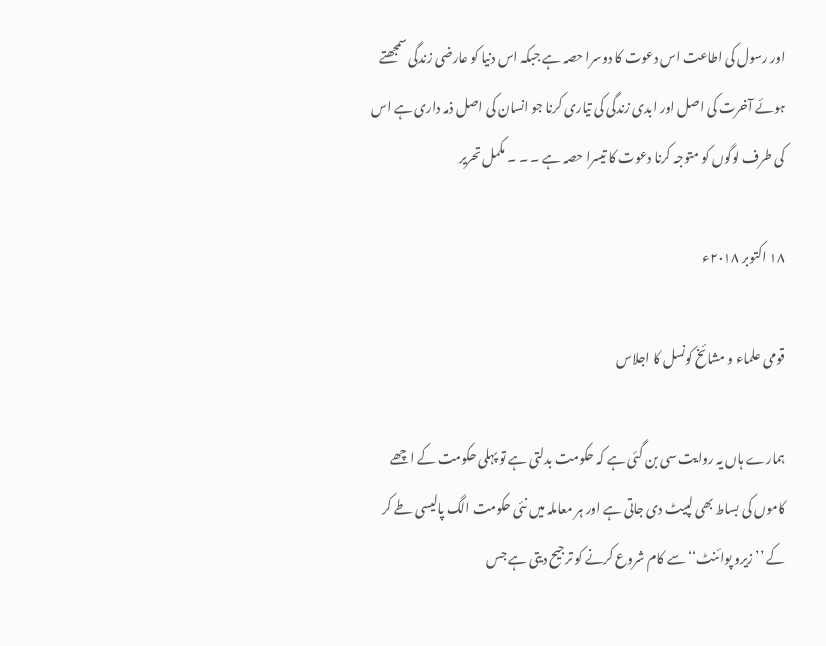اور رسول کی اطاعت اس دعوت کا دوسرا حصہ ہے جبکہ اس دنیا کو عارضی زندگی سمجھتے ہوئے آخرت کی اصل اور ابدی زندگی کی تیاری کرنا جو انسان کی اصل ذمہ داری ہے اس کی طرف لوگوں کو متوجہ کرنا دعوت کا تیسرا حصہ ہے ۔ ۔ ۔ مکمل تحریر

۱۸ اکتوبر ۲۰۱۸ء

قومی علماء و مشائخ کونسل کا اجلاس

ہمارے ہاں یہ روایت سی بن گئی ہے کہ حکومت بدلتی ہے تو پہلی حکومت کے اچھے کاموں کی بساط بھی لپیٹ دی جاتی ہے اور ہر معاملہ میں نئی حکومت الگ پالیسی طے کر کے ’’زیرو پوائنٹ‘‘ سے کام شروع کرنے کو ترجیح دیتی ہے جس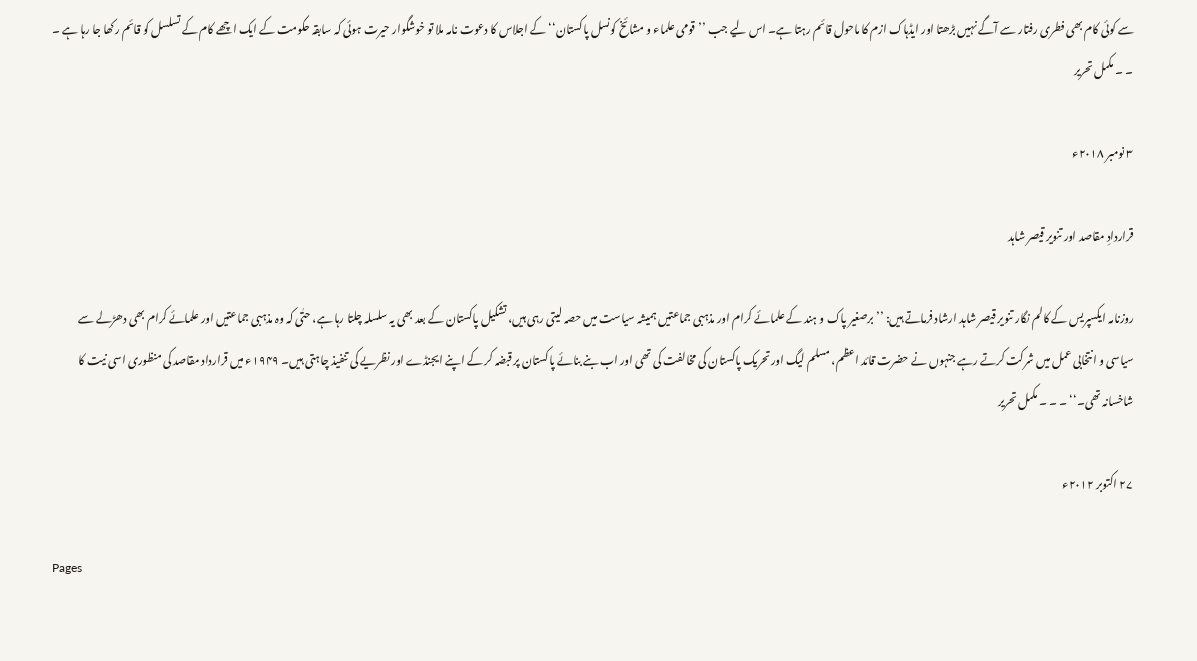سے کوئی کام بھی فطری رفتار سے آگے نہیں بڑھتا اور ایڈہاک ازم کا ماحول قائم رہتا ہے۔ اس لیے جب ’’قومی علماء و مشائخ کونسل پاکستان‘‘ کے اجلاس کا دعوت نامہ ملا تو خوشگوار حیرت ہوئی کہ سابقہ حکومت کے ایک اچھے کام کے تسلسل کو قائم رکھا جا رہا ہے ۔ ۔ ۔ مکمل تحریر

۳ نومبر ۲۰۱۸ء

قراردادِ مقاصد اور تنویر قیصر شاہد

روزنامہ ایکسپریس کے کالم نگار تنویر قیصر شاہد ارشاد فرماتے ہیں: ’’برصغیر پاک و ہند کے علمائے کرام اور مذہبی جماعتیں ہمیشہ سیاست میں حصہ لیتی رہی ہیں، تشکیل پاکستان کے بعد بھی یہ سلسلہ چلتا رہا ہے، حتٰی کہ وہ مذہبی جماعتیں اور علمائے کرام بھی دھڑلے سے سیاسی و انتخابی عمل میں شرکت کرتے رہے جنہوں نے حضرت قائد اعظم، مسلم لیگ اور تحریک پاکستان کی مخالفت کی تھی اور اب بنے بنائے پاکستان پر قبضہ کر کے اپنے ایجنڈے اور نظریے کی تنفیذ چاہتی ہیں۔ ۱۹۴۹ء میں قرارداد مقاصد کی منظوری اسی نیت کا شاخسانہ تھی۔‘‘ ۔ ۔ ۔ مکمل تحریر

۲۷ اکتوبر ۲۰۱۲ء

Pages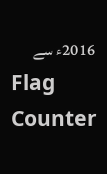2016ء سے
Flag Counter